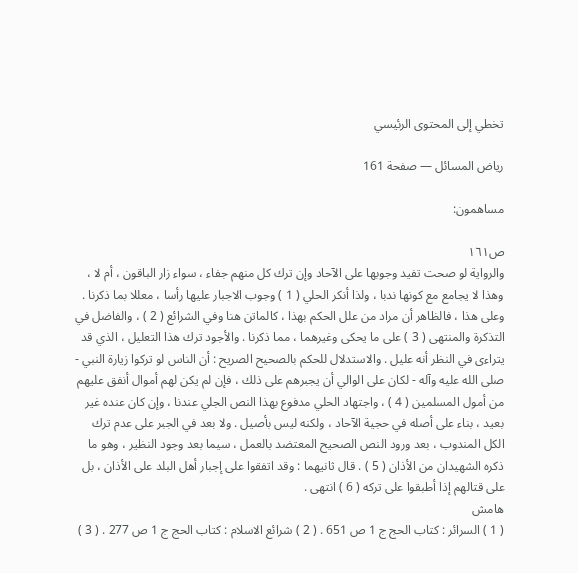تخطي إلى المحتوى الرئيسي

رياض المسائل — صفحة 161

مساهمون:

ص١٦١
والرواية لو صحت تفيد وجوبها على الآحاد وإن ترك كل منهم جفاء ، سواء زار الباقون ، أم لا ، وهذا لا يجامع مع كونها ندبا ، ولذا أنكر الحلي ( 1 ) وجوب الاجبار عليها رأسا ، معللا بما ذكرنا . وعلى هذا ، فالظاهر أن مراد من علل الحكم بهذا ، كالماتن هنا وفي الشرائع ( 2 ) ، والفاضل في التذكرة والمنتهى ( 3 ) على ما يحكى وغيرهما ، مما ذكرنا . والأجود ترك هذا التعليل ، الذي قد يتراءى في النظر أنه عليل . والاستدلال للحكم بالصحيح الصريح : أن الناس لو تركوا زيارة النبي - صلى الله عليه وآله - لكان على الوالي أن يجبرهم على ذلك ، فإن لم يكن لهم أموال أنفق عليهم من أمول المسلمين ( 4 ) ، واجتهاد الحلي مدفوع بهذا النص الجلي عندنا ، وإن كان عنده غير بعيد ، بناء على أصله في حجية الآحاد ، ولكنه ليس بأصيل . ولا بعد في الجبر على عدم ترك الكل المندوب ، بعد ورود النص الصحيح المعتضد بالعمل ، سيما بعد وجود النظير ، وهو ما ذكره الشهيدان من الأذان ( 5 ) . قال ثانيهما : وقد اتفقوا على إجبار أهل البلد على الأذان ، بل على قتالهم إذا أطبقوا على تركه ( 6 ) انتهى .
هامش
( 1 ) السرائر : كتاب الحج ج 1 ص 651 . ( 2 ) شرائع الاسلام : كتاب الحج ج 1 ص 277 . ( 3 )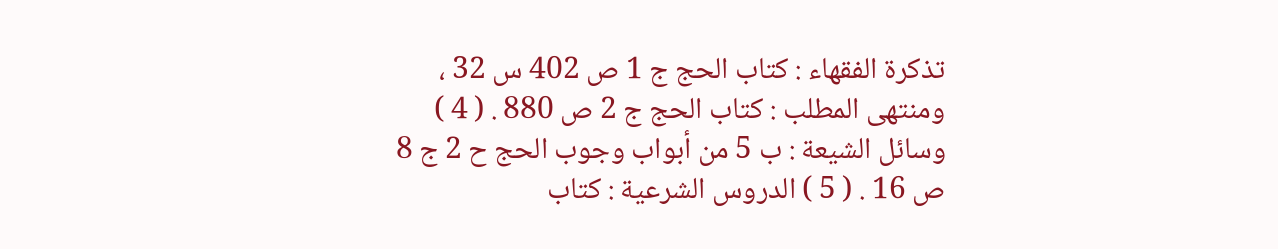تذكرة الفقهاء : كتاب الحج ج 1 ص 402 س 32 ، ومنتهى المطلب : كتاب الحج ج 2 ص 880 . ( 4 ) وسائل الشيعة : ب 5 من أبواب وجوب الحج ح 2 ج 8 ص 16 . ( 5 ) الدروس الشرعية : كتاب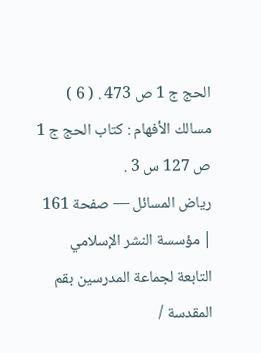الحج ج 1 ص 473 . ( 6 ) مسالك الأفهام : كتاب الحج ج 1 ص 127 س 3 .
رياض المسائل — صفحة 161 | مؤسسة النشر الإسلامي التابعة لجماعة المدرسين بقم المقدسة /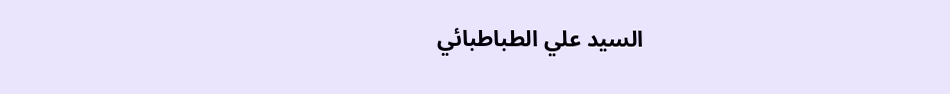السيد علي الطباطبائي